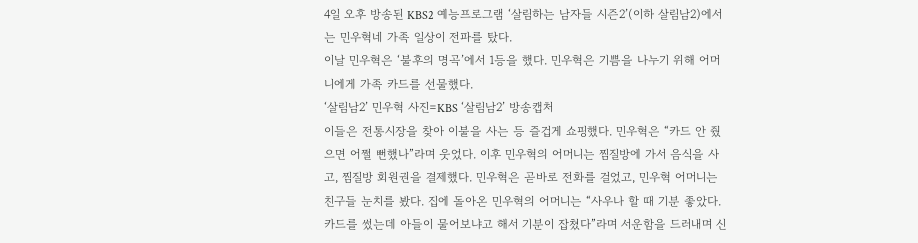4일 오후 방송된 KBS2 예능프로그램 ‘살림하는 남자들 시즌2’(이하 살림남2)에서는 민우혁네 가족 일상이 전파를 탔다.
이날 민우혁은 ‘불후의 명곡’에서 1등을 했다. 민우혁은 기쁨을 나누기 위해 어머니에게 가족 카드를 선물했다.
‘살림남2’ 민우혁 사진=KBS ‘살림남2’ 방송캡처
이들은 전통시장을 찾아 이불을 사는 등 즐겁게 쇼핑했다. 민우혁은 “카드 안 줬으면 어쩔 뻔했나”라며 웃었다. 이후 민우혁의 어머니는 찜질방에 가서 음식을 사고, 찜질방 회원권을 결제했다. 민우혁은 곧바로 전화를 걸었고, 민우혁 어머니는 친구들 눈치를 봤다. 집에 돌아온 민우혁의 어머니는 “사우나 할 때 기분 좋았다. 카드를 썼는데 아들이 물어보냐고 해서 기분이 잡쳤다”라며 서운함을 드러내며 신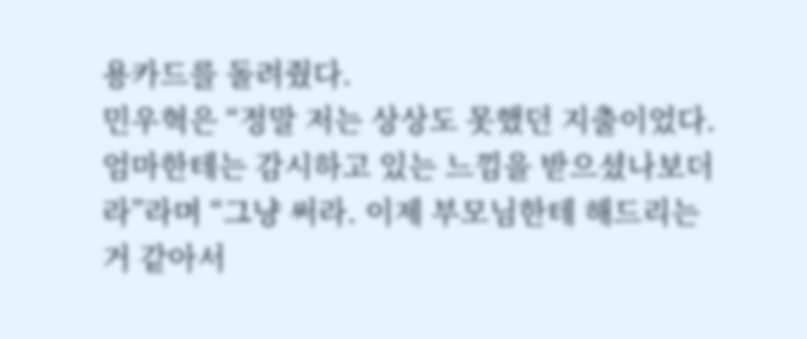용카드를 돌려줬다.
민우혁은 “정말 저는 상상도 못했던 지출이었다. 엄마한테는 감시하고 있는 느낌을 받으셨나보더라”라며 “그냥 써라. 이제 부모님한테 해드리는 거 같아서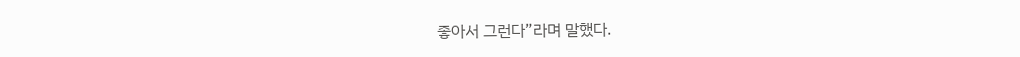좋아서 그런다”라며 말했다.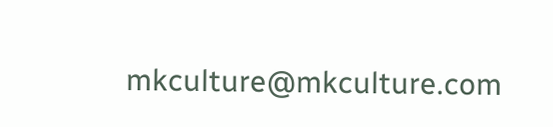mkculture@mkculture.com